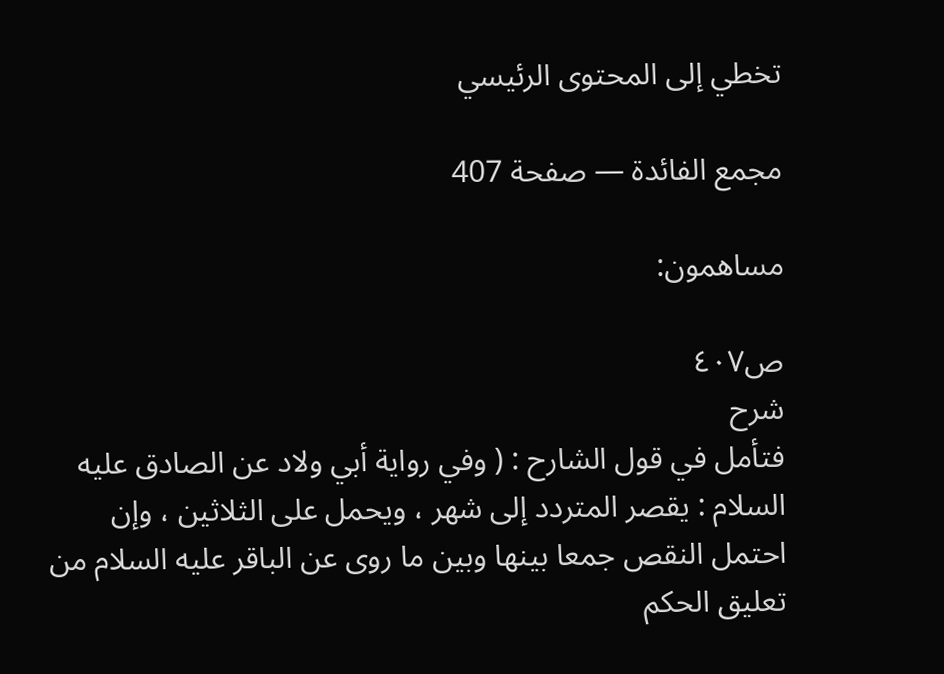تخطي إلى المحتوى الرئيسي

مجمع الفائدة — صفحة 407

مساهمون:

ص٤٠٧
شرح
فتأمل في قول الشارح : ( وفي رواية أبي ولاد عن الصادق عليه السلام : يقصر المتردد إلى شهر ، ويحمل على الثلاثين ، وإن احتمل النقص جمعا بينها وبين ما روى عن الباقر عليه السلام من تعليق الحكم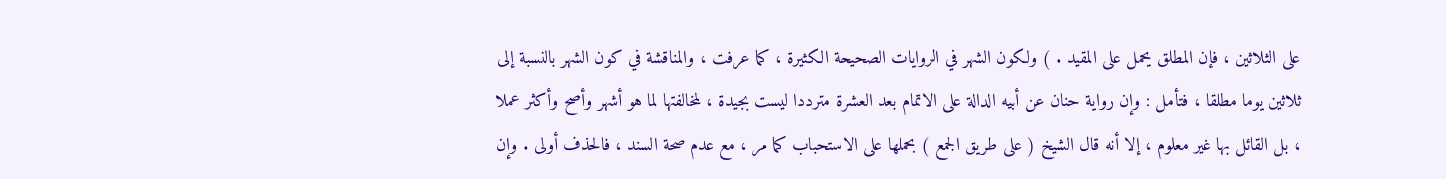على الثلاثين ، فإن المطلق يحمل على المقيد . ) ولكون الشهر في الروايات الصحيحة الكثيرة ، كما عرفت ، والمناقشة في كون الشهر بالنسبة إلى ثلاثين يوما مطلقا ، فتأمل : وإن رواية حنان عن أبيه الدالة على الاتمام بعد العشرة مترددا ليست بجيدة ، لمخالفتها لما هو أشهر وأصح وأكثر عملا ، بل القائل بها غير معلوم ، إلا أنه قال الشيخ ( على طريق الجمع ) بحملها على الاستحباب كما مر ، مع عدم صحة السند ، فالحذف أولى . وإن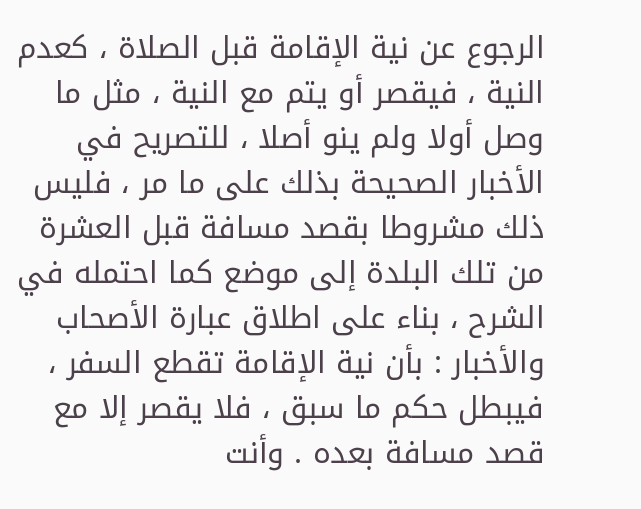الرجوع عن نية الإقامة قبل الصلاة ، كعدم النية ، فيقصر أو يتم مع النية ، مثل ما وصل أولا ولم ينو أصلا ، للتصريح في الأخبار الصحيحة بذلك على ما مر ، فليس ذلك مشروطا بقصد مسافة قبل العشرة من تلك البلدة إلى موضع كما احتمله في الشرح ، بناء على اطلاق عبارة الأصحاب والأخبار : بأن نية الإقامة تقطع السفر ، فيبطل حكم ما سبق ، فلا يقصر إلا مع قصد مسافة بعده . وأنت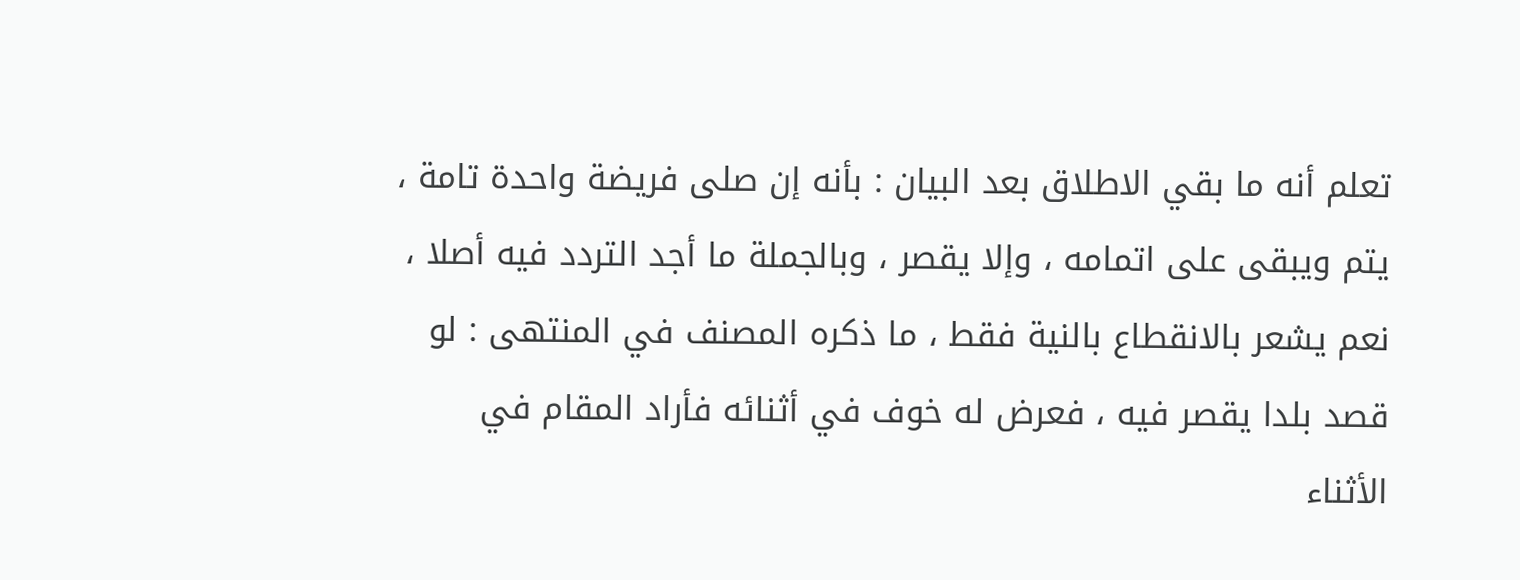تعلم أنه ما بقي الاطلاق بعد البيان : بأنه إن صلى فريضة واحدة تامة ، يتم ويبقى على اتمامه ، وإلا يقصر ، وبالجملة ما أجد التردد فيه أصلا ، نعم يشعر بالانقطاع بالنية فقط ، ما ذكره المصنف في المنتهى : لو قصد بلدا يقصر فيه ، فعرض له خوف في أثنائه فأراد المقام في الأثناء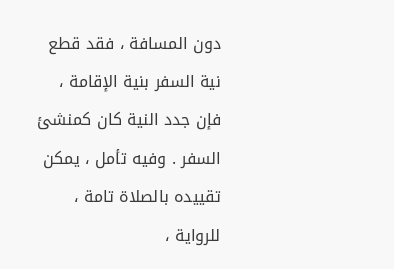دون المسافة ، فقد قطع نية السفر بنية الإقامة ، فإن جدد النية كان كمنشئ السفر . وفيه تأمل ، يمكن تقييده بالصلاة تامة ، للرواية ،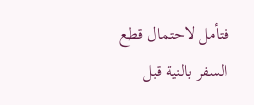فتأمل لاحتمال قطع السفر بالنية قبل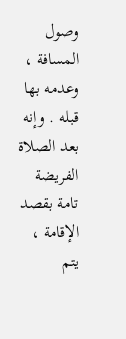وصول المسافة ، وعدمه بها قبله . وإنه بعد الصلاة الفريضة تامة بقصد الإقامة ، يتم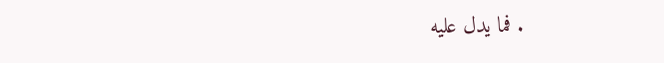. فما يدل عليه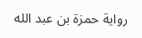رواية حمزة بن عبد الله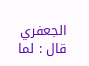الجعفري قال : لما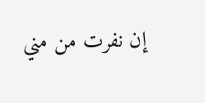إن نفرت من مني